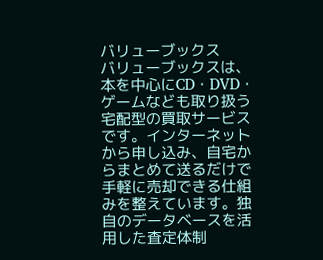バリューブックス
バリューブックスは、本を中心にCD・DVD・ゲームなども取り扱う宅配型の買取サービスです。インターネットから申し込み、自宅からまとめて送るだけで手軽に売却できる仕組みを整えています。独自のデータベースを活用した査定体制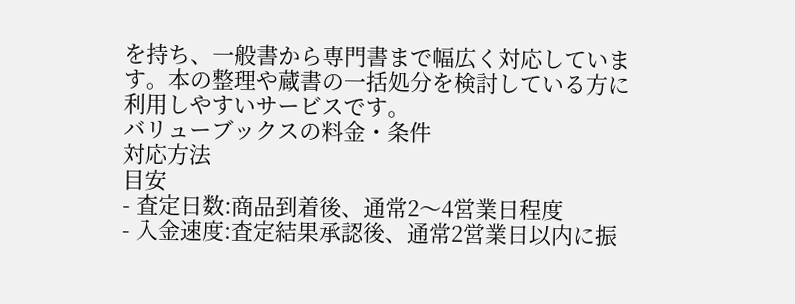を持ち、一般書から専門書まで幅広く対応しています。本の整理や蔵書の一括処分を検討している方に利用しやすいサービスです。
バリューブックスの料金・条件
対応方法
目安
- 査定日数:商品到着後、通常2〜4営業日程度
- 入金速度:査定結果承認後、通常2営業日以内に振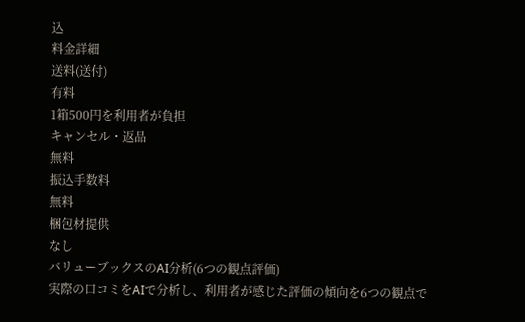込
料金詳細
送料(送付)
有料
1箱500円を利用者が負担
キャンセル・返品
無料
振込手数料
無料
梱包材提供
なし
バリューブックスのAI分析(6つの観点評価)
実際の口コミをAIで分析し、利用者が感じた評価の傾向を6つの観点で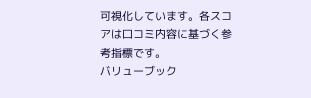可視化しています。各スコアは口コミ内容に基づく参考指標です。
バリューブック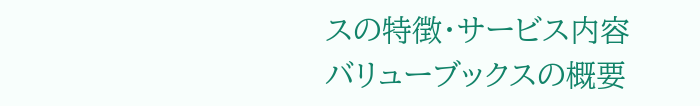スの特徴・サービス内容
バリューブックスの概要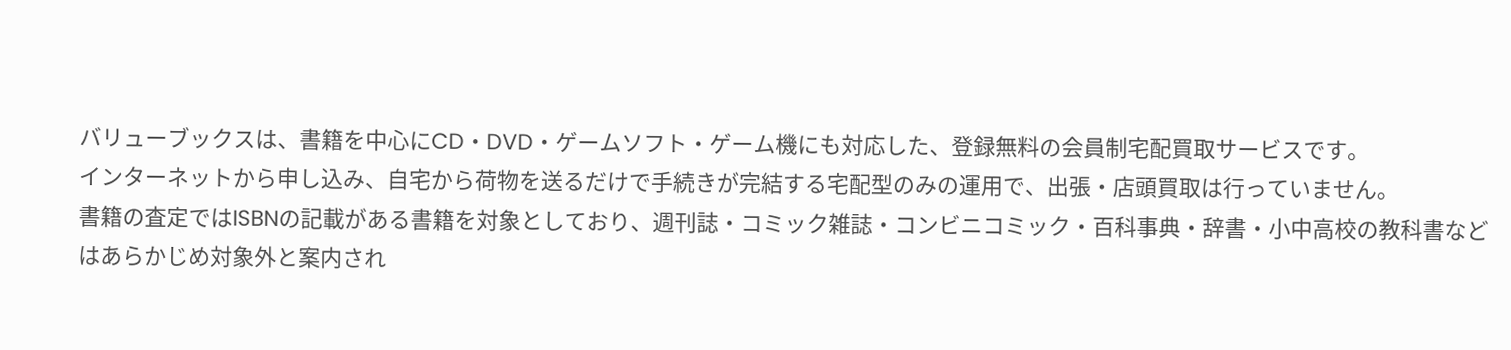バリューブックスは、書籍を中心にCD・DVD・ゲームソフト・ゲーム機にも対応した、登録無料の会員制宅配買取サービスです。
インターネットから申し込み、自宅から荷物を送るだけで手続きが完結する宅配型のみの運用で、出張・店頭買取は行っていません。
書籍の査定ではISBNの記載がある書籍を対象としており、週刊誌・コミック雑誌・コンビニコミック・百科事典・辞書・小中高校の教科書などはあらかじめ対象外と案内され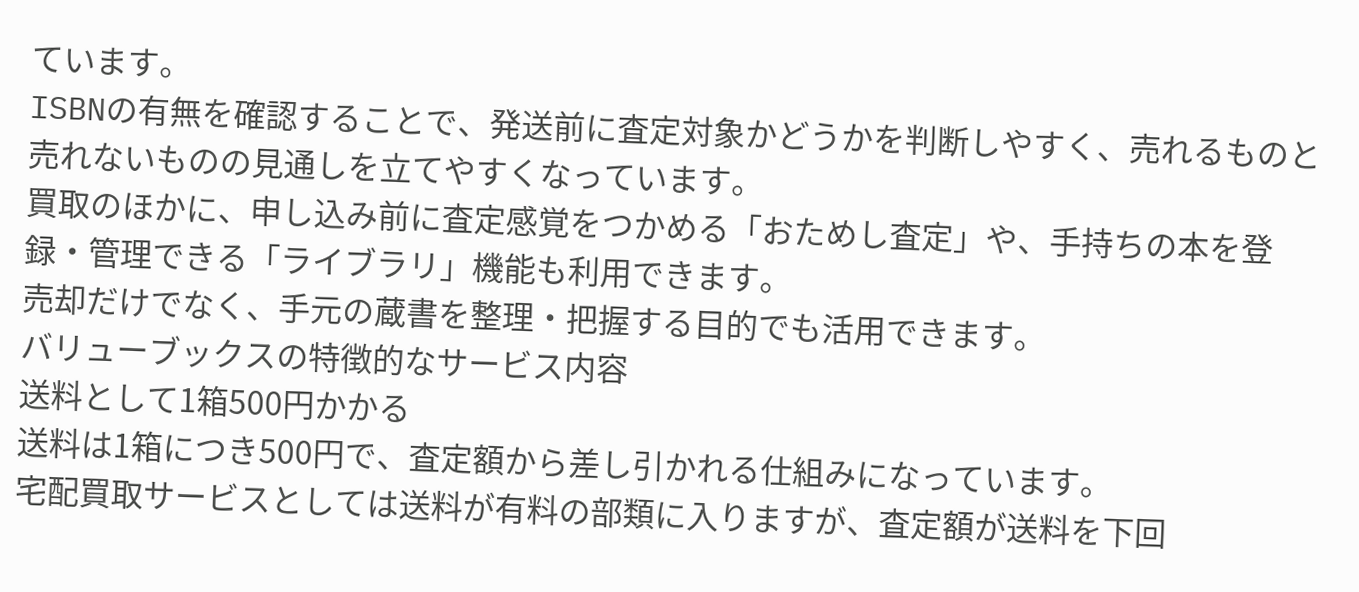ています。
ISBNの有無を確認することで、発送前に査定対象かどうかを判断しやすく、売れるものと売れないものの見通しを立てやすくなっています。
買取のほかに、申し込み前に査定感覚をつかめる「おためし査定」や、手持ちの本を登録・管理できる「ライブラリ」機能も利用できます。
売却だけでなく、手元の蔵書を整理・把握する目的でも活用できます。
バリューブックスの特徴的なサービス内容
送料として1箱500円かかる
送料は1箱につき500円で、査定額から差し引かれる仕組みになっています。
宅配買取サービスとしては送料が有料の部類に入りますが、査定額が送料を下回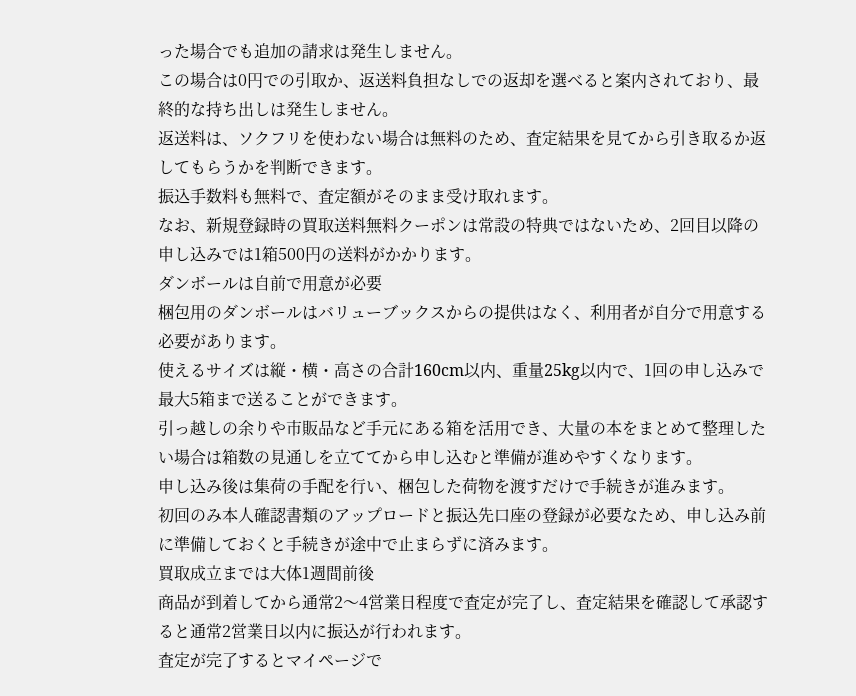った場合でも追加の請求は発生しません。
この場合は0円での引取か、返送料負担なしでの返却を選べると案内されており、最終的な持ち出しは発生しません。
返送料は、ソクフリを使わない場合は無料のため、査定結果を見てから引き取るか返してもらうかを判断できます。
振込手数料も無料で、査定額がそのまま受け取れます。
なお、新規登録時の買取送料無料クーポンは常設の特典ではないため、2回目以降の申し込みでは1箱500円の送料がかかります。
ダンボールは自前で用意が必要
梱包用のダンボールはバリューブックスからの提供はなく、利用者が自分で用意する必要があります。
使えるサイズは縦・横・高さの合計160cm以内、重量25kg以内で、1回の申し込みで最大5箱まで送ることができます。
引っ越しの余りや市販品など手元にある箱を活用でき、大量の本をまとめて整理したい場合は箱数の見通しを立ててから申し込むと準備が進めやすくなります。
申し込み後は集荷の手配を行い、梱包した荷物を渡すだけで手続きが進みます。
初回のみ本人確認書類のアップロードと振込先口座の登録が必要なため、申し込み前に準備しておくと手続きが途中で止まらずに済みます。
買取成立までは大体1週間前後
商品が到着してから通常2〜4営業日程度で査定が完了し、査定結果を確認して承認すると通常2営業日以内に振込が行われます。
査定が完了するとマイページで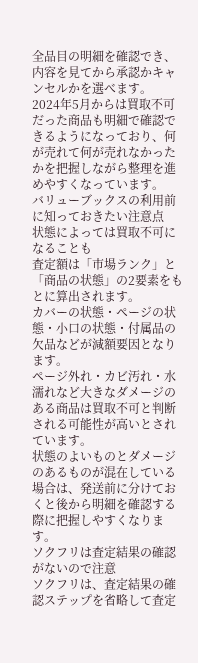全品目の明細を確認でき、内容を見てから承認かキャンセルかを選べます。
2024年5月からは買取不可だった商品も明細で確認できるようになっており、何が売れて何が売れなかったかを把握しながら整理を進めやすくなっています。
バリューブックスの利用前に知っておきたい注意点
状態によっては買取不可になることも
査定額は「市場ランク」と「商品の状態」の2要素をもとに算出されます。
カバーの状態・ページの状態・小口の状態・付属品の欠品などが減額要因となります。
ページ外れ・カビ汚れ・水濡れなど大きなダメージのある商品は買取不可と判断される可能性が高いとされています。
状態のよいものとダメージのあるものが混在している場合は、発送前に分けておくと後から明細を確認する際に把握しやすくなります。
ソクフリは査定結果の確認がないので注意
ソクフリは、査定結果の確認ステップを省略して査定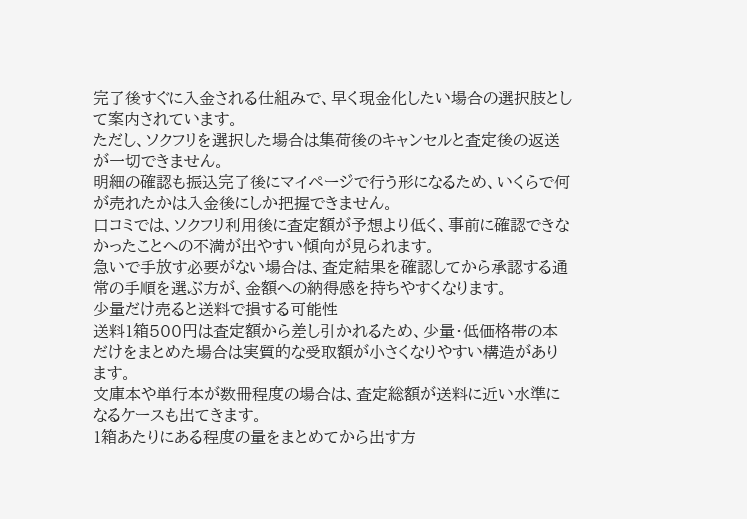完了後すぐに入金される仕組みで、早く現金化したい場合の選択肢として案内されています。
ただし、ソクフリを選択した場合は集荷後のキャンセルと査定後の返送が一切できません。
明細の確認も振込完了後にマイページで行う形になるため、いくらで何が売れたかは入金後にしか把握できません。
口コミでは、ソクフリ利用後に査定額が予想より低く、事前に確認できなかったことへの不満が出やすい傾向が見られます。
急いで手放す必要がない場合は、査定結果を確認してから承認する通常の手順を選ぶ方が、金額への納得感を持ちやすくなります。
少量だけ売ると送料で損する可能性
送料1箱500円は査定額から差し引かれるため、少量・低価格帯の本だけをまとめた場合は実質的な受取額が小さくなりやすい構造があります。
文庫本や単行本が数冊程度の場合は、査定総額が送料に近い水準になるケースも出てきます。
1箱あたりにある程度の量をまとめてから出す方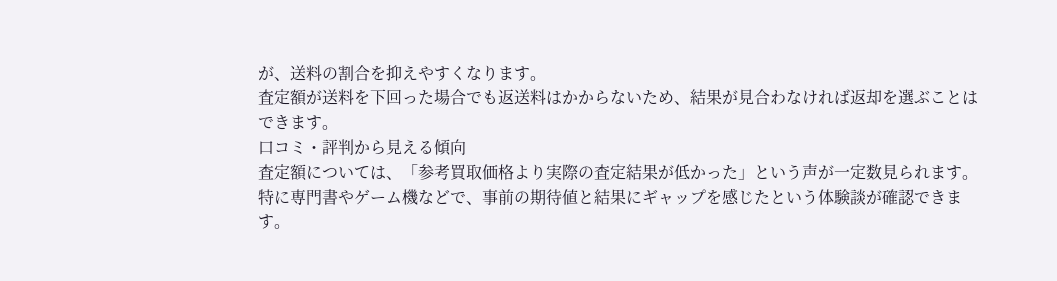が、送料の割合を抑えやすくなります。
査定額が送料を下回った場合でも返送料はかからないため、結果が見合わなければ返却を選ぶことはできます。
口コミ・評判から見える傾向
査定額については、「参考買取価格より実際の査定結果が低かった」という声が一定数見られます。
特に専門書やゲーム機などで、事前の期待値と結果にギャップを感じたという体験談が確認できます。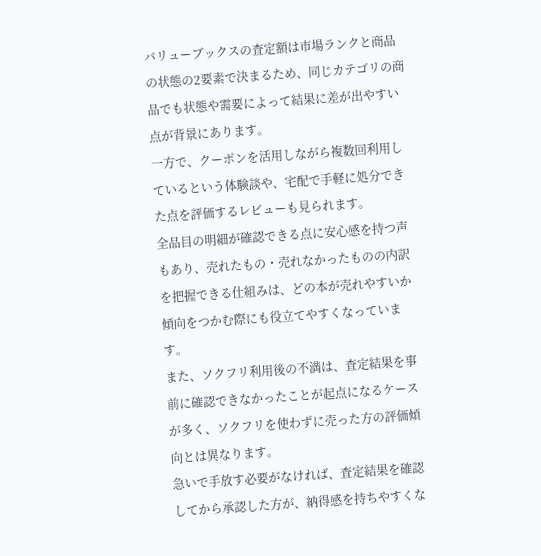バリューブックスの査定額は市場ランクと商品の状態の2要素で決まるため、同じカテゴリの商品でも状態や需要によって結果に差が出やすい点が背景にあります。
一方で、クーポンを活用しながら複数回利用しているという体験談や、宅配で手軽に処分できた点を評価するレビューも見られます。
全品目の明細が確認できる点に安心感を持つ声もあり、売れたもの・売れなかったものの内訳を把握できる仕組みは、どの本が売れやすいか傾向をつかむ際にも役立てやすくなっています。
また、ソクフリ利用後の不満は、査定結果を事前に確認できなかったことが起点になるケースが多く、ソクフリを使わずに売った方の評価傾向とは異なります。
急いで手放す必要がなければ、査定結果を確認してから承認した方が、納得感を持ちやすくな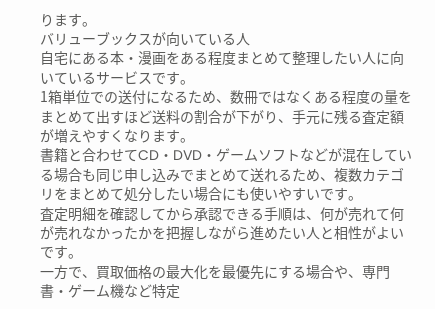ります。
バリューブックスが向いている人
自宅にある本・漫画をある程度まとめて整理したい人に向いているサービスです。
1箱単位での送付になるため、数冊ではなくある程度の量をまとめて出すほど送料の割合が下がり、手元に残る査定額が増えやすくなります。
書籍と合わせてCD・DVD・ゲームソフトなどが混在している場合も同じ申し込みでまとめて送れるため、複数カテゴリをまとめて処分したい場合にも使いやすいです。
査定明細を確認してから承認できる手順は、何が売れて何が売れなかったかを把握しながら進めたい人と相性がよいです。
一方で、買取価格の最大化を最優先にする場合や、専門書・ゲーム機など特定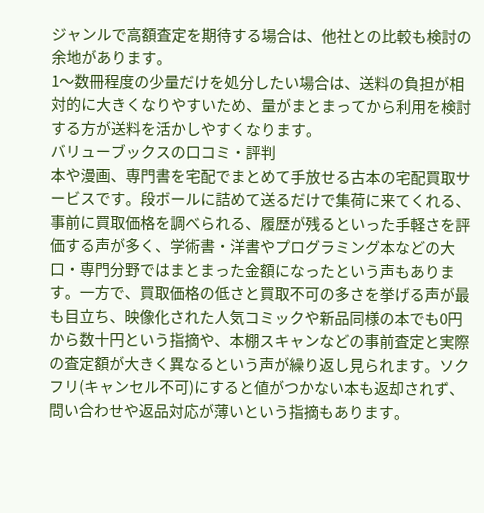ジャンルで高額査定を期待する場合は、他社との比較も検討の余地があります。
1〜数冊程度の少量だけを処分したい場合は、送料の負担が相対的に大きくなりやすいため、量がまとまってから利用を検討する方が送料を活かしやすくなります。
バリューブックスの口コミ・評判
本や漫画、専門書を宅配でまとめて手放せる古本の宅配買取サービスです。段ボールに詰めて送るだけで集荷に来てくれる、事前に買取価格を調べられる、履歴が残るといった手軽さを評価する声が多く、学術書・洋書やプログラミング本などの大口・専門分野ではまとまった金額になったという声もあります。一方で、買取価格の低さと買取不可の多さを挙げる声が最も目立ち、映像化された人気コミックや新品同様の本でも0円から数十円という指摘や、本棚スキャンなどの事前査定と実際の査定額が大きく異なるという声が繰り返し見られます。ソクフリ(キャンセル不可)にすると値がつかない本も返却されず、問い合わせや返品対応が薄いという指摘もあります。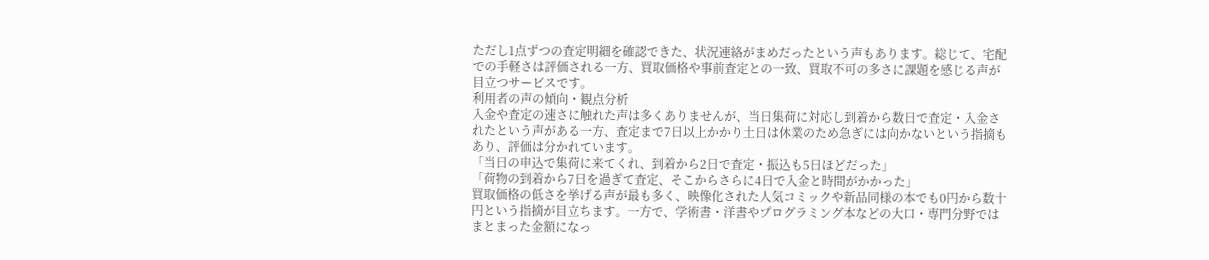ただし1点ずつの査定明細を確認できた、状況連絡がまめだったという声もあります。総じて、宅配での手軽さは評価される一方、買取価格や事前査定との一致、買取不可の多さに課題を感じる声が目立つサービスです。
利用者の声の傾向・観点分析
入金や査定の速さに触れた声は多くありませんが、当日集荷に対応し到着から数日で査定・入金されたという声がある一方、査定まで7日以上かかり土日は休業のため急ぎには向かないという指摘もあり、評価は分かれています。
「当日の申込で集荷に来てくれ、到着から2日で査定・振込も5日ほどだった」
「荷物の到着から7日を過ぎて査定、そこからさらに4日で入金と時間がかかった」
買取価格の低さを挙げる声が最も多く、映像化された人気コミックや新品同様の本でも0円から数十円という指摘が目立ちます。一方で、学術書・洋書やプログラミング本などの大口・専門分野ではまとまった金額になっ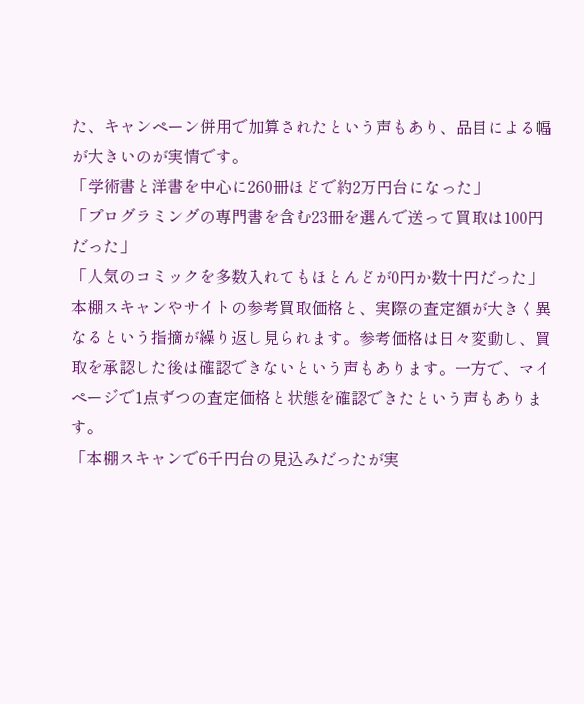た、キャンペーン併用で加算されたという声もあり、品目による幅が大きいのが実情です。
「学術書と洋書を中心に260冊ほどで約2万円台になった」
「プログラミングの専門書を含む23冊を選んで送って買取は100円だった」
「人気のコミックを多数入れてもほとんどが0円か数十円だった」
本棚スキャンやサイトの参考買取価格と、実際の査定額が大きく異なるという指摘が繰り返し見られます。参考価格は日々変動し、買取を承認した後は確認できないという声もあります。一方で、マイページで1点ずつの査定価格と状態を確認できたという声もあります。
「本棚スキャンで6千円台の見込みだったが実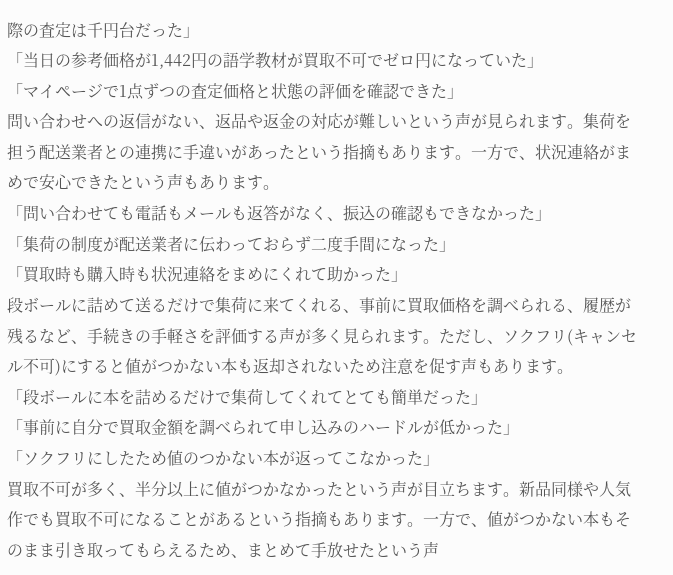際の査定は千円台だった」
「当日の参考価格が1,442円の語学教材が買取不可でゼロ円になっていた」
「マイページで1点ずつの査定価格と状態の評価を確認できた」
問い合わせへの返信がない、返品や返金の対応が難しいという声が見られます。集荷を担う配送業者との連携に手違いがあったという指摘もあります。一方で、状況連絡がまめで安心できたという声もあります。
「問い合わせても電話もメールも返答がなく、振込の確認もできなかった」
「集荷の制度が配送業者に伝わっておらず二度手間になった」
「買取時も購入時も状況連絡をまめにくれて助かった」
段ボールに詰めて送るだけで集荷に来てくれる、事前に買取価格を調べられる、履歴が残るなど、手続きの手軽さを評価する声が多く見られます。ただし、ソクフリ(キャンセル不可)にすると値がつかない本も返却されないため注意を促す声もあります。
「段ボールに本を詰めるだけで集荷してくれてとても簡単だった」
「事前に自分で買取金額を調べられて申し込みのハードルが低かった」
「ソクフリにしたため値のつかない本が返ってこなかった」
買取不可が多く、半分以上に値がつかなかったという声が目立ちます。新品同様や人気作でも買取不可になることがあるという指摘もあります。一方で、値がつかない本もそのまま引き取ってもらえるため、まとめて手放せたという声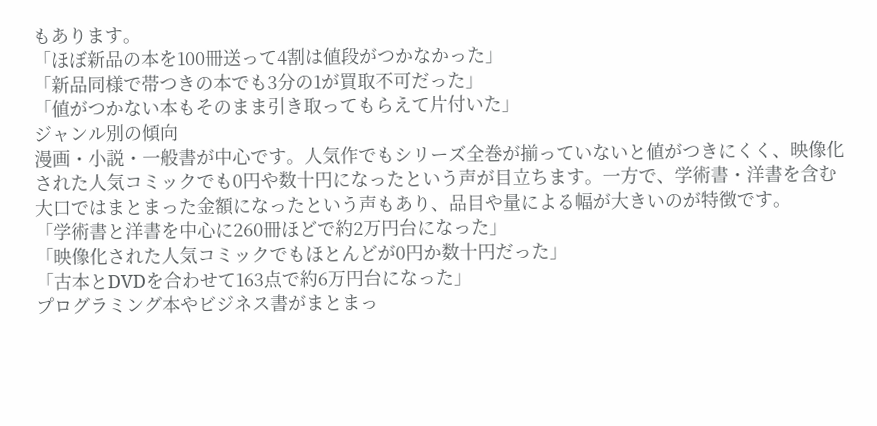もあります。
「ほぼ新品の本を100冊送って4割は値段がつかなかった」
「新品同様で帯つきの本でも3分の1が買取不可だった」
「値がつかない本もそのまま引き取ってもらえて片付いた」
ジャンル別の傾向
漫画・小説・一般書が中心です。人気作でもシリーズ全巻が揃っていないと値がつきにくく、映像化された人気コミックでも0円や数十円になったという声が目立ちます。一方で、学術書・洋書を含む大口ではまとまった金額になったという声もあり、品目や量による幅が大きいのが特徴です。
「学術書と洋書を中心に260冊ほどで約2万円台になった」
「映像化された人気コミックでもほとんどが0円か数十円だった」
「古本とDVDを合わせて163点で約6万円台になった」
プログラミング本やビジネス書がまとまっ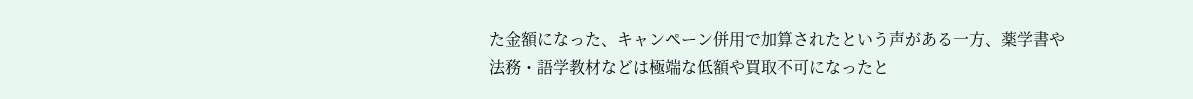た金額になった、キャンペーン併用で加算されたという声がある一方、薬学書や法務・語学教材などは極端な低額や買取不可になったと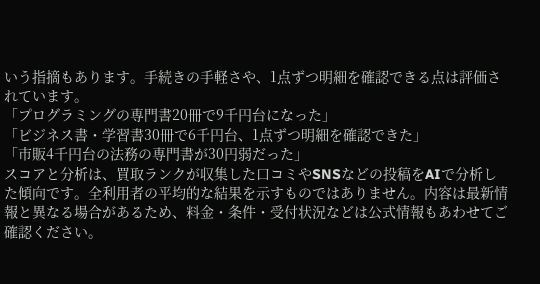いう指摘もあります。手続きの手軽さや、1点ずつ明細を確認できる点は評価されています。
「プログラミングの専門書20冊で9千円台になった」
「ビジネス書・学習書30冊で6千円台、1点ずつ明細を確認できた」
「市販4千円台の法務の専門書が30円弱だった」
スコアと分析は、買取ランクが収集した口コミやSNSなどの投稿をAIで分析した傾向です。全利用者の平均的な結果を示すものではありません。内容は最新情報と異なる場合があるため、料金・条件・受付状況などは公式情報もあわせてご確認ください。